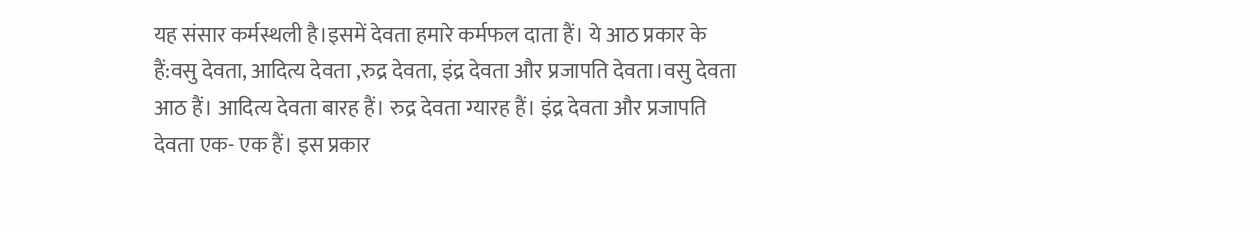यह संसार कर्मस्थली है।इसमें देवता हमारे कर्मफल दाता हैं। ये आठ प्रकार के हैं:वसु देवता, आदित्य देवता ,रुद्र देवता, इंद्र देवता और प्रजापति देवता।वसु देवता आठ हैं। आदित्य देवता बारह हैं। रुद्र देवता ग्यारह हैं। इंद्र देवता और प्रजापति देवता एक- एक हैं। इस प्रकार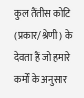कुल तैंतीस कोटि (प्रकार/श्रेणी) के देवता हैं जो हमारे कर्मों के अनुसार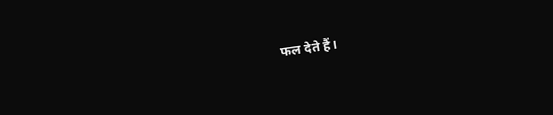फल देते हैं।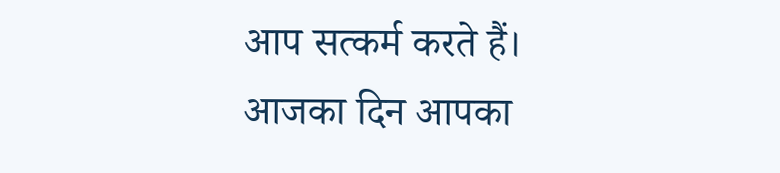आप सत्कर्म करते हैं।
आजका दिन आपका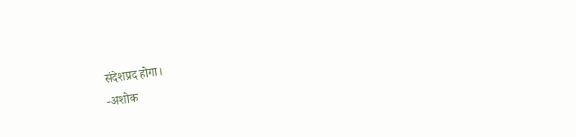संदेशप्रद होगा।
-अशोक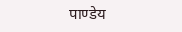पाण्डेय